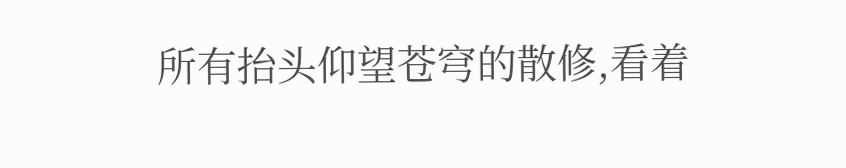所有抬头仰望苍穹的散修,看着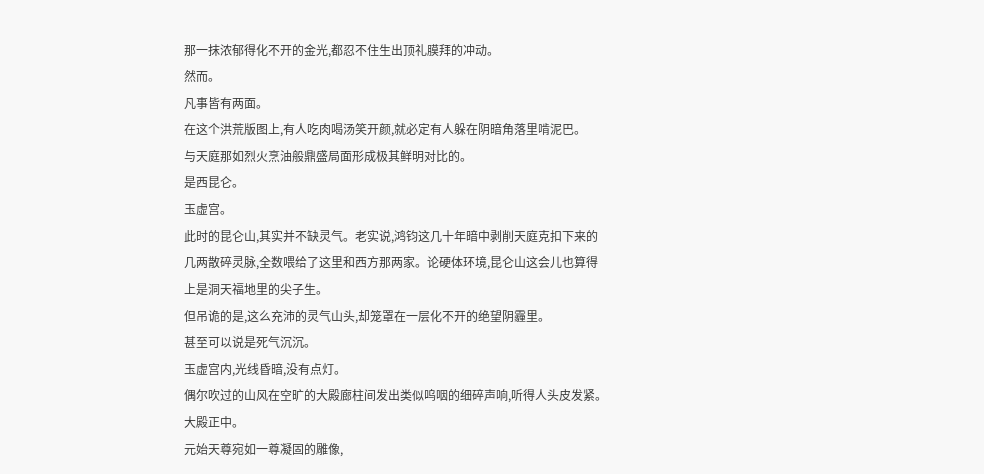那一抹浓郁得化不开的金光,都忍不住生出顶礼膜拜的冲动。
然而。
凡事皆有两面。
在这个洪荒版图上,有人吃肉喝汤笑开颜,就必定有人躲在阴暗角落里啃泥巴。
与天庭那如烈火烹油般鼎盛局面形成极其鲜明对比的。
是西昆仑。
玉虚宫。
此时的昆仑山,其实并不缺灵气。老实说,鸿钧这几十年暗中剥削天庭克扣下来的几两散碎灵脉,全数喂给了这里和西方那两家。论硬体环境,昆仑山这会儿也算得上是洞天福地里的尖子生。
但吊诡的是,这么充沛的灵气山头,却笼罩在一层化不开的绝望阴霾里。
甚至可以说是死气沉沉。
玉虚宫内,光线昏暗,没有点灯。
偶尔吹过的山风在空旷的大殿廊柱间发出类似呜咽的细碎声响,听得人头皮发紧。
大殿正中。
元始天尊宛如一尊凝固的雕像,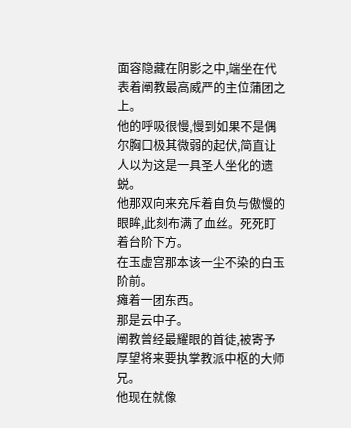面容隐藏在阴影之中,端坐在代表着阐教最高威严的主位蒲团之上。
他的呼吸很慢,慢到如果不是偶尔胸口极其微弱的起伏,简直让人以为这是一具圣人坐化的遗蜕。
他那双向来充斥着自负与傲慢的眼眸,此刻布满了血丝。死死盯着台阶下方。
在玉虚宫那本该一尘不染的白玉阶前。
瘫着一团东西。
那是云中子。
阐教曾经最耀眼的首徒,被寄予厚望将来要执掌教派中枢的大师兄。
他现在就像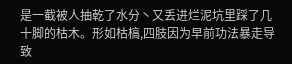是一截被人抽乾了水分丶又丢进烂泥坑里踩了几十脚的枯木。形如枯槁,四肢因为早前功法暴走导致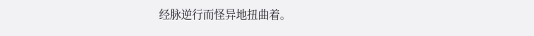经脉逆行而怪异地扭曲着。